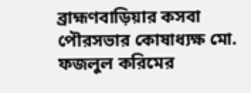ব্রাহ্মণবাড়িয়ার কসবা পৌরসভার কোষাধ্যক্ষ মো. ফজলুল করিমের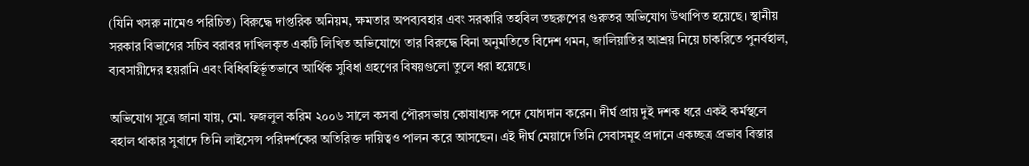(যিনি খসরু নামেও পরিচিত) বিরুদ্ধে দাপ্তরিক অনিয়ম, ক্ষমতার অপব্যবহার এবং সরকারি তহবিল তছরুপের গুরুতর অভিযোগ উত্থাপিত হয়েছে। স্থানীয় সরকার বিভাগের সচিব বরাবর দাখিলকৃত একটি লিখিত অভিযোগে তার বিরুদ্ধে বিনা অনুমতিতে বিদেশ গমন, জালিয়াতির আশ্রয় নিয়ে চাকরিতে পুনর্বহাল, ব্যবসায়ীদের হয়রানি এবং বিধিবহির্ভূতভাবে আর্থিক সুবিধা গ্রহণের বিষয়গুলো তুলে ধরা হয়েছে।

অভিযোগ সূত্রে জানা যায়, মো. ফজলুল করিম ২০০৬ সালে কসবা পৌরসভায় কোষাধ্যক্ষ পদে যোগদান করেন। দীর্ঘ প্রায় দুই দশক ধরে একই কর্মস্থলে বহাল থাকার সুবাদে তিনি লাইসেন্স পরিদর্শকের অতিরিক্ত দায়িত্বও পালন করে আসছেন। এই দীর্ঘ মেয়াদে তিনি সেবাসমূহ প্রদানে একচ্ছত্র প্রভাব বিস্তার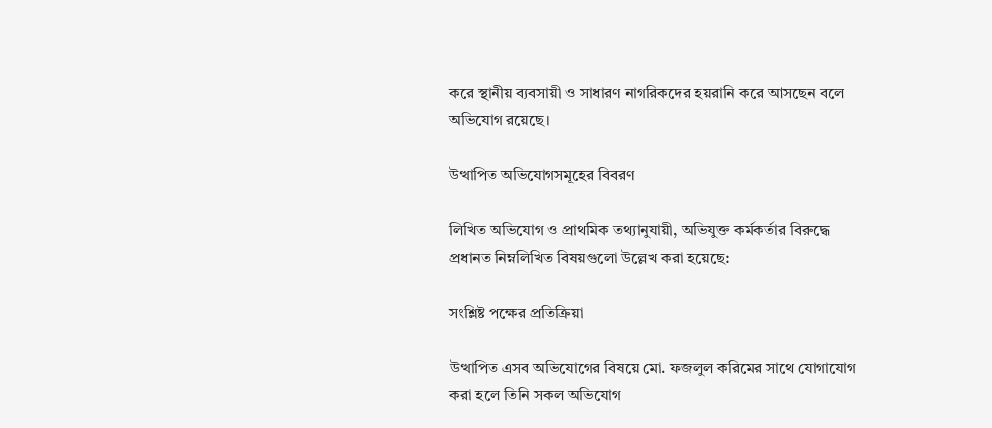করে স্থানীয় ব্যবসায়ী ও সাধারণ নাগরিকদের হয়রানি করে আসছেন বলে অভিযোগ রয়েছে।

উত্থাপিত অভিযোগসমূহের বিবরণ

লিখিত অভিযোগ ও প্রাথমিক তথ্যানুযায়ী, অভিযুক্ত কর্মকর্তার বিরুদ্ধে প্রধানত নিম্নলিখিত বিষয়গুলো উল্লেখ করা হয়েছে:

সংশ্লিষ্ট পক্ষের প্রতিক্রিয়া

উত্থাপিত এসব অভিযোগের বিষয়ে মো. ফজলুল করিমের সাথে যোগাযোগ করা হলে তিনি সকল অভিযোগ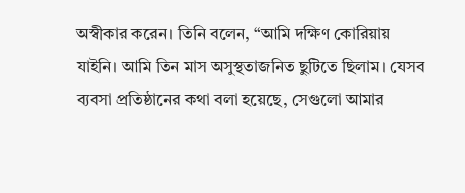অস্বীকার করেন। তিনি বলেন, “আমি দক্ষিণ কোরিয়ায় যাইনি। আমি তিন মাস অসুস্থতাজনিত ছুটিতে ছিলাম। যেসব ব্যবসা প্রতিষ্ঠানের কথা বলা হয়েছে, সেগুলো আমার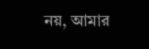নয়, আমার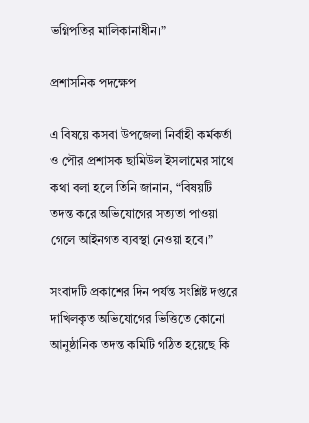ভগ্নিপতির মালিকানাধীন।”

প্রশাসনিক পদক্ষেপ

এ বিষয়ে কসবা উপজেলা নির্বাহী কর্মকর্তা ও পৌর প্রশাসক ছামিউল ইসলামের সাথে কথা বলা হলে তিনি জানান, “বিষয়টি তদন্ত করে অভিযোগের সত্যতা পাওয়া গেলে আইনগত ব্যবস্থা নেওয়া হবে।”

সংবাদটি প্রকাশের দিন পর্যন্ত সংশ্লিষ্ট দপ্তরে দাখিলকৃত অভিযোগের ভিত্তিতে কোনো আনুষ্ঠানিক তদন্ত কমিটি গঠিত হয়েছে কি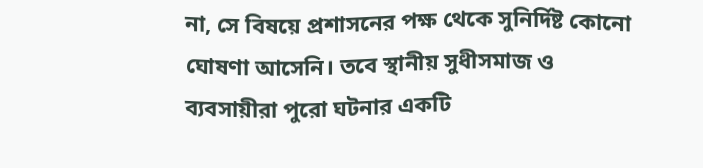না, সে বিষয়ে প্রশাসনের পক্ষ থেকে সুনির্দিষ্ট কোনো ঘোষণা আসেনি। তবে স্থানীয় সুধীসমাজ ও ব্যবসায়ীরা পুরো ঘটনার একটি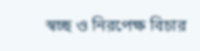স্বচ্ছ ও নিরপেক্ষ বিচার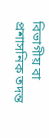বিভাগীয় বা প্রশাসনিক তদন্ত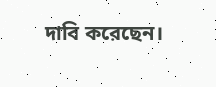দাবি করেছেন।